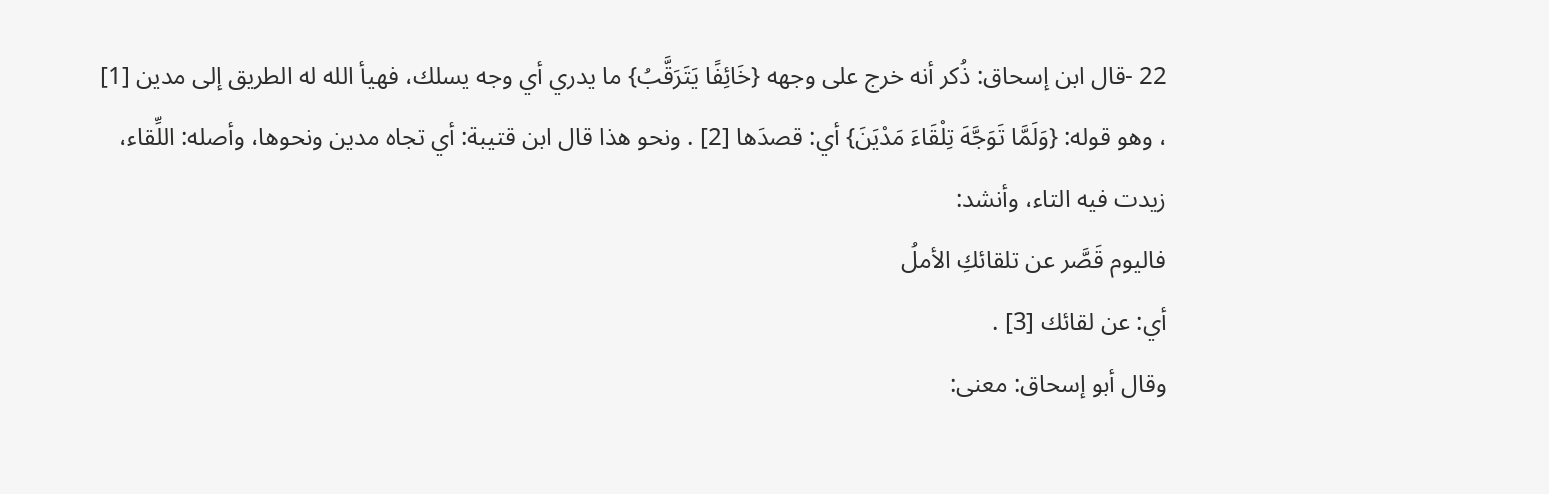22 -قال ابن إسحاق: ذُكر أنه خرج على وجهه {خَائِفًا يَتَرَقَّبُ} ما يدري أي وجه يسلك، فهيأ الله له الطريق إلى مدين [1] ، وهو قوله: {وَلَمَّا تَوَجَّهَ تِلْقَاءَ مَدْيَنَ} أي: قصدَها [2] . ونحو هذا قال ابن قتيبة: أي تجاه مدين ونحوها، وأصله: اللِّقاء، زيدت فيه التاء، وأنشد:
فاليوم قَصَّر عن تلقائكِ الأملُ
أي: عن لقائك [3] .
وقال أبو إسحاق: معنى: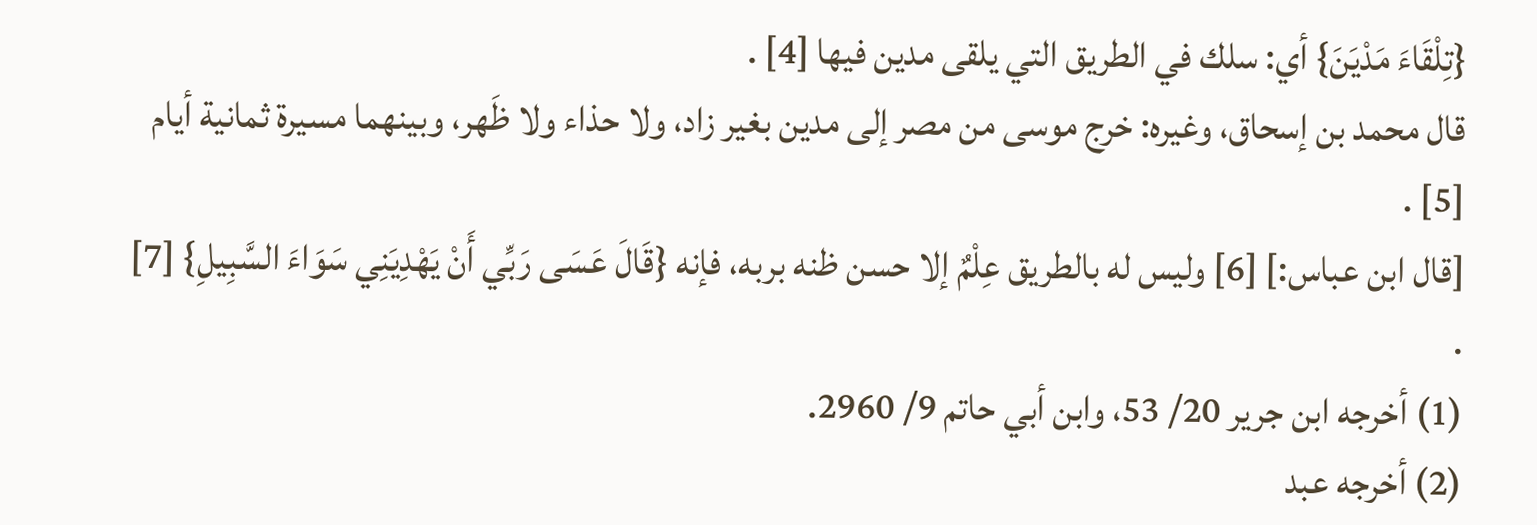{تِلْقَاءَ مَدْيَنَ} أي: سلك في الطريق التي يلقى مدين فيها [4] .
قال محمد بن إسحاق، وغيره: خرج موسى من مصر إلى مدين بغير زاد، ولا حذاء ولا ظَهر، وبينهما مسيرة ثمانية أيام [5] .
[قال ابن عباس:] [6] وليس له بالطريق عِلْمٌ إلا حسن ظنه بربه، فإنه {قَالَ عَسَى رَبِّي أَنْ يَهْدِيَنِي سَوَاءَ السَّبِيلِ} [7] .
(1) أخرجه ابن جرير 20/ 53، وابن أبي حاتم 9/ 2960.
(2) أخرجه عبد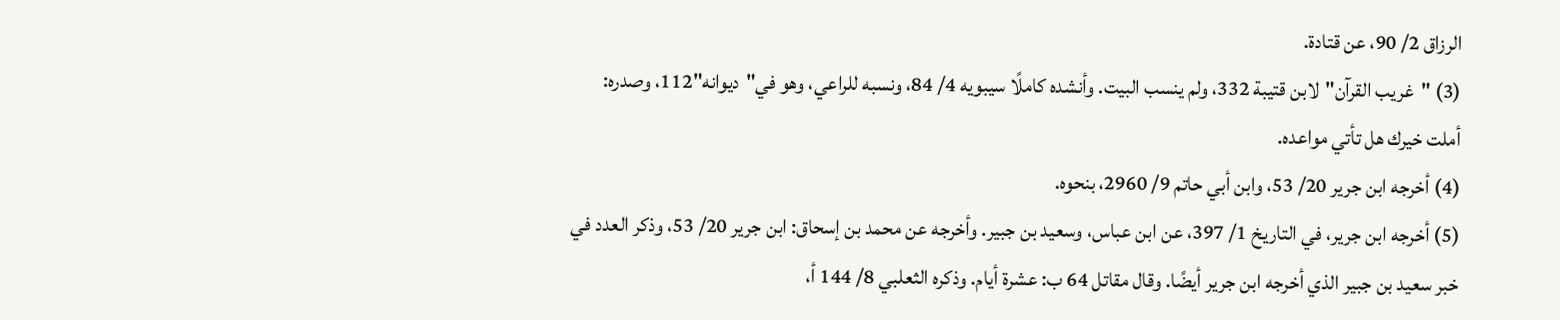الرزاق 2/ 90، عن قتادة.
(3) "غريب القرآن"لابن قتيبة 332، ولم ينسب البيت. وأنشده كاملًا سيبويه 4/ 84، ونسبه للراعي، وهو في"ديوانه"112، وصدره:
أملت خيرك هل تأتي مواعده.
(4) أخرجه ابن جرير 20/ 53، وابن أبي حاتم 9/ 2960، بنحوه.
(5) أخرجه ابن جرير، في التاريخ 1/ 397، عن ابن عباس، وسعيد بن جبير. وأخرجه عن محمد بن إسحاق: ابن جرير 20/ 53، وذكر العدد في خبر سعيد بن جبير الذي أخرجه ابن جرير أيضًا. وقال مقاتل 64 ب: عشرة أيام. وذكره الثعلبي 8/ 144 أ،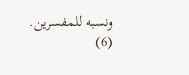ونسبه للمفسرين.
(6)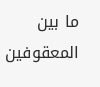ما بين المعقوفين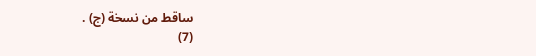ساقط من نسخة (ج) .
(7)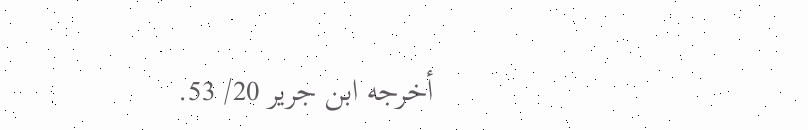أخرجه ابن جرير 20/ 53.